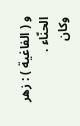و ( الفاغية ) : زهر الحنّاء .
وكان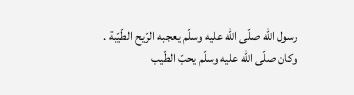رسول اللّه صلّى اللّه عليه وسلّم يعجبه الرّيح الطّيّبة .
وكان صلّى اللّه عليه وسلّم يحبّ الطّيب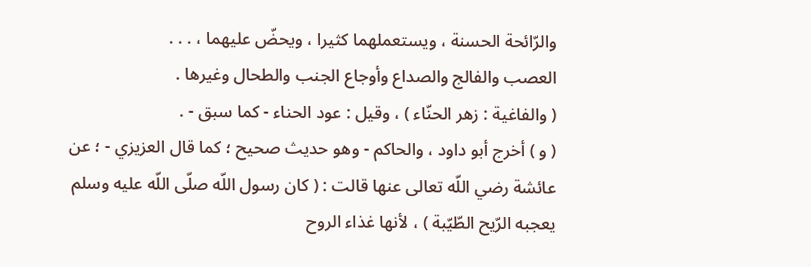والرّائحة الحسنة ، ويستعملهما كثيرا ، ويحضّ عليهما ، . . .
العصب والفالج والصداع وأوجاع الجنب والطحال وغيرها .
( والفاغية : زهر الحنّاء ) ، وقيل : عود الحناء - كما سبق - .
( و ) أخرج أبو داود ، والحاكم - وهو حديث صحيح ؛ كما قال العزيزي - ؛ عن عائشة رضي اللّه تعالى عنها قالت : ( كان رسول اللّه صلّى اللّه عليه وسلم يعجبه الرّيح الطّيّبة ) ، لأنها غذاء الروح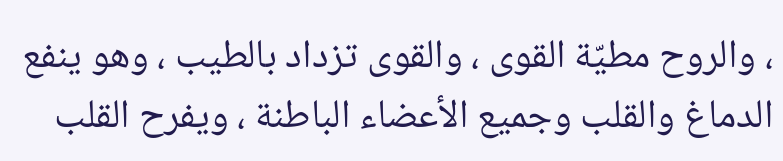، والروح مطيّة القوى ، والقوى تزداد بالطيب ، وهو ينفع الدماغ والقلب وجميع الأعضاء الباطنة ، ويفرح القلب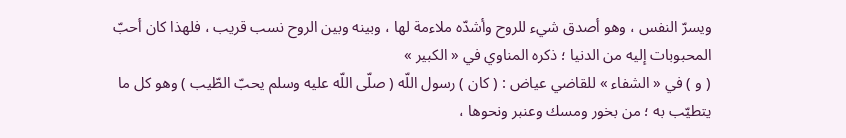ويسرّ النفس ، وهو أصدق شيء للروح وأشدّه ملاءمة لها ، وبينه وبين الروح نسب قريب ، فلهذا كان أحبّ المحبوبات إليه من الدنيا ؛ ذكره المناوي في « الكبير »
( و ) في « الشفاء » للقاضي عياض : ( كان ) رسول اللّه ( صلّى اللّه عليه وسلم يحبّ الطّيب ) وهو كل ما يتطيّب به ؛ من بخور ومسك وعنبر ونحوها ،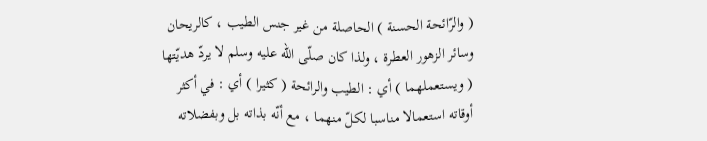( والرّائحة الحسنة ) الحاصلة من غير جنس الطيب ، كالريحان وسائر الزهور العطرة ، ولذا كان صلّى اللّه عليه وسلم لا يردّ هديّتها ( ويستعملهما ) أي : الطيب والرائحة ( كثيرا ) أي : في أكثر أوقاته استعمالا مناسبا لكلّ منهما ، مع أنّه بذاته بل وبفضلاته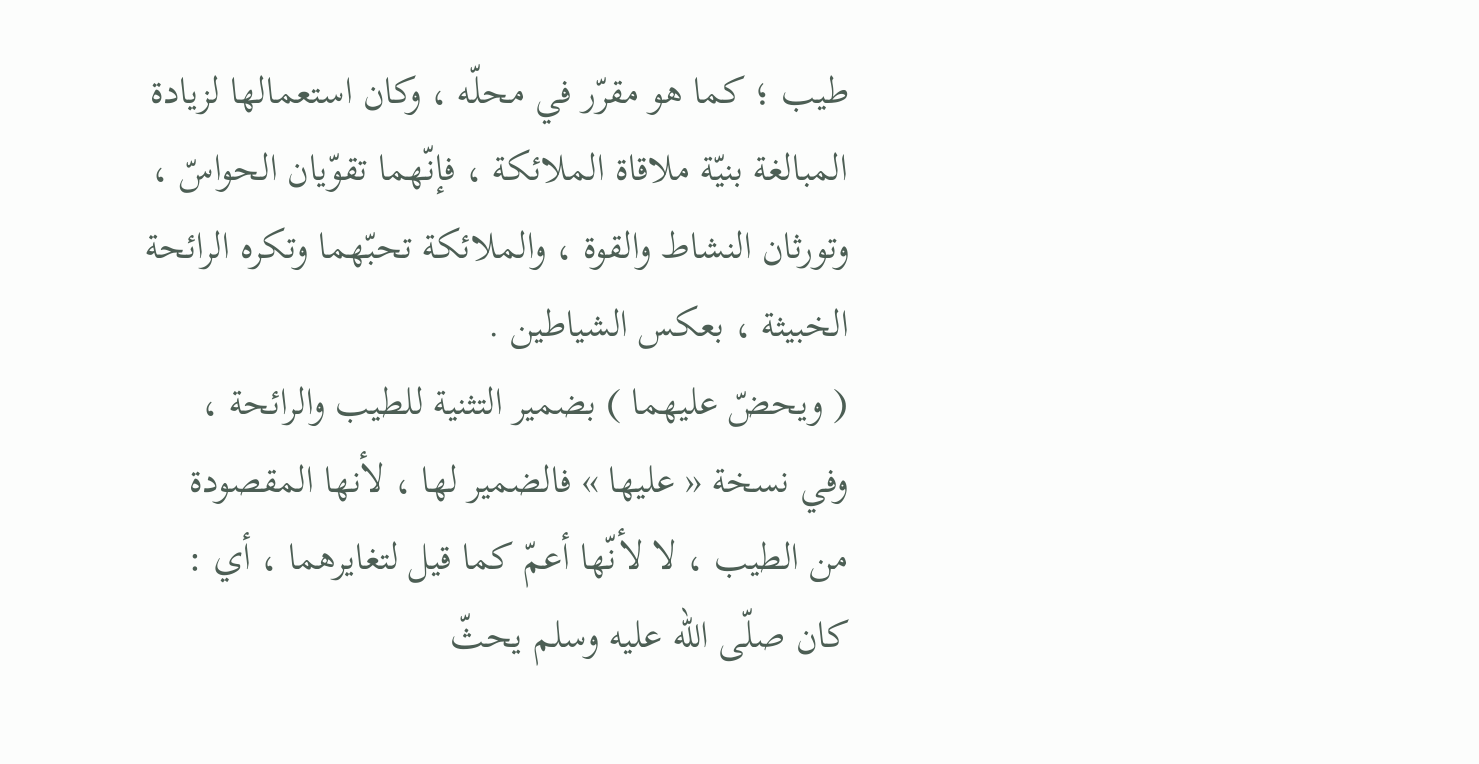طيب ؛ كما هو مقرّر في محلّه ، وكان استعمالها لزيادة المبالغة بنيّة ملاقاة الملائكة ، فإنّهما تقوّيان الحواسّ ، وتورثان النشاط والقوة ، والملائكة تحبّهما وتكره الرائحة الخبيثة ، بعكس الشياطين .
( ويحضّ عليهما ) بضمير التثنية للطيب والرائحة ، وفي نسخة « عليها » فالضمير لها ، لأنها المقصودة من الطيب ، لا لأنّها أعمّ كما قيل لتغايرهما ، أي :
كان صلّى اللّه عليه وسلم يحثّ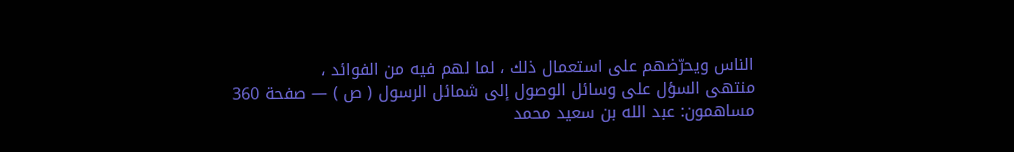الناس ويحرّضهم على استعمال ذلك ، لما لهم فيه من الفوائد ،
منتهى السؤل على وسائل الوصول إلى شمائل الرسول ( ص ) — صفحة 360
مساهمون: عبد الله بن سعيد محمد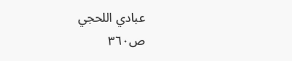عبادي اللحجي
ص٣٦٠